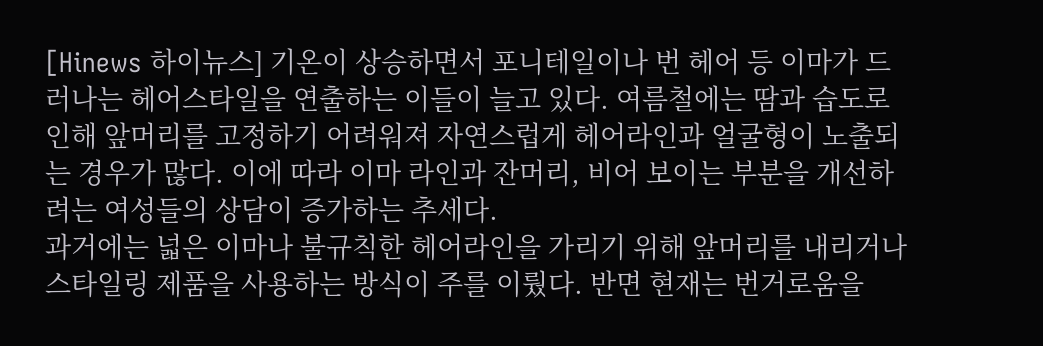[Hinews 하이뉴스] 기온이 상승하면서 포니테일이나 번 헤어 등 이마가 드러나는 헤어스타일을 연출하는 이들이 늘고 있다. 여름철에는 땀과 습도로 인해 앞머리를 고정하기 어려워져 자연스럽게 헤어라인과 얼굴형이 노출되는 경우가 많다. 이에 따라 이마 라인과 잔머리, 비어 보이는 부분을 개선하려는 여성들의 상담이 증가하는 추세다.
과거에는 넓은 이마나 불규칙한 헤어라인을 가리기 위해 앞머리를 내리거나 스타일링 제품을 사용하는 방식이 주를 이뤘다. 반면 현재는 번거로움을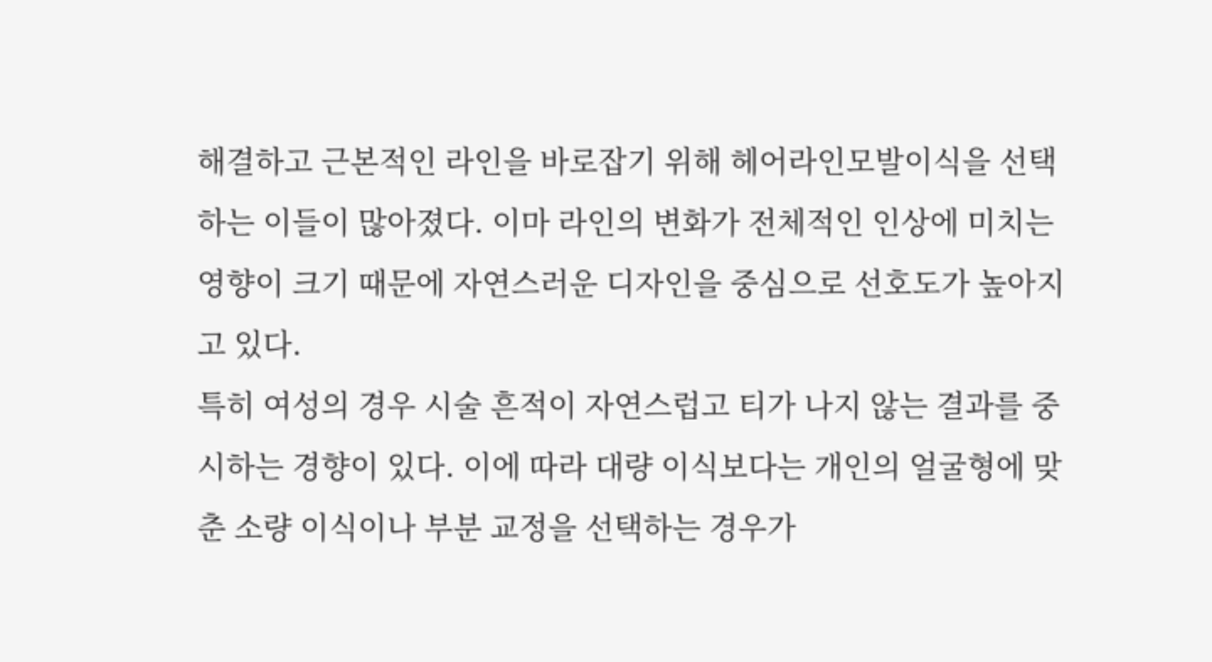해결하고 근본적인 라인을 바로잡기 위해 헤어라인모발이식을 선택하는 이들이 많아졌다. 이마 라인의 변화가 전체적인 인상에 미치는 영향이 크기 때문에 자연스러운 디자인을 중심으로 선호도가 높아지고 있다.
특히 여성의 경우 시술 흔적이 자연스럽고 티가 나지 않는 결과를 중시하는 경향이 있다. 이에 따라 대량 이식보다는 개인의 얼굴형에 맞춘 소량 이식이나 부분 교정을 선택하는 경우가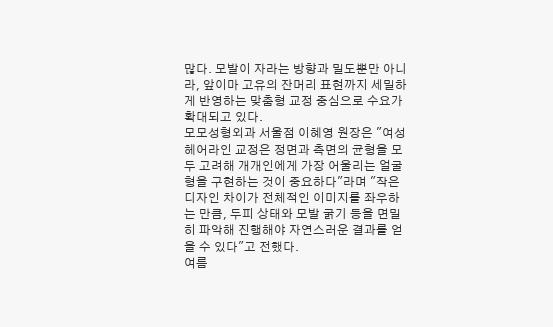많다. 모발이 자라는 방향과 밀도뿐만 아니라, 앞이마 고유의 잔머리 표현까지 세밀하게 반영하는 맞춤형 교정 중심으로 수요가 확대되고 있다.
모모성형외과 서울점 이혜영 원장은 "여성 헤어라인 교정은 정면과 측면의 균형을 모두 고려해 개개인에게 가장 어울리는 얼굴형을 구현하는 것이 중요하다"라며 "작은 디자인 차이가 전체적인 이미지를 좌우하는 만큼, 두피 상태와 모발 굵기 등을 면밀히 파악해 진행해야 자연스러운 결과를 얻을 수 있다"고 전했다.
여름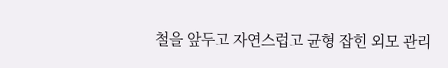철을 앞두고 자연스럽고 균형 잡힌 외모 관리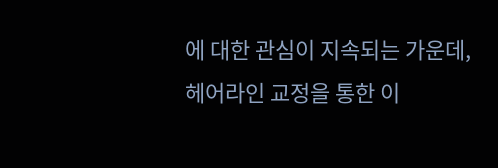에 대한 관심이 지속되는 가운데, 헤어라인 교정을 통한 이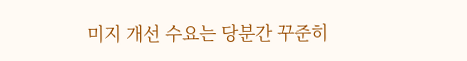미지 개선 수요는 당분간 꾸준히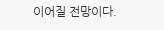이어질 전망이다.